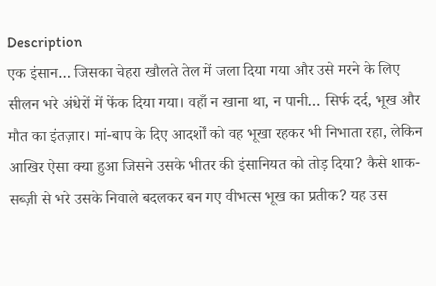Description
एक इंसान… जिसका चेहरा खौलते तेल में जला दिया गया और उसे मरने के लिए सीलन भरे अंधेरों में फेंक दिया गया। वहाँ न खाना था, न पानी… सिर्फ दर्द, भूख और मौत का इंतज़ार। मां-बाप के दिए आदर्शों को वह भूखा रहकर भी निभाता रहा, लेकिन आखिर ऐसा क्या हुआ जिसने उसके भीतर की इंसानियत को तोड़ दिया? कैसे शाक-सब्ज़ी से भरे उसके निवाले बदलकर बन गए वीभत्स भूख का प्रतीक? यह उस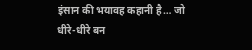इंसान की भयावह कहानी है… जो धीरे-धीरे बन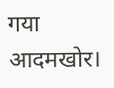गया आदमखोर।